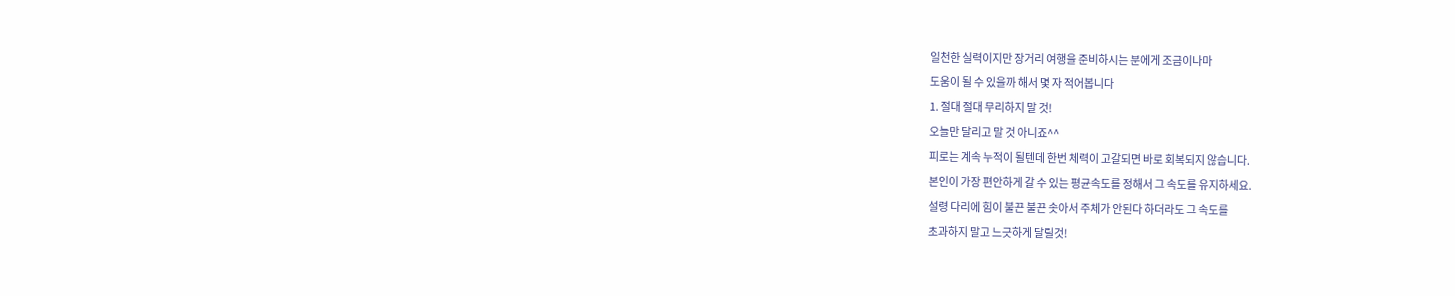일천한 실력이지만 장거리 여행을 준비하시는 분에게 조금이나마
도움이 될 수 있을까 해서 몇 자 적어봅니다
1. 절대 절대 무리하지 말 것!
오늘만 달리고 말 것 아니죠^^
피로는 계속 누적이 될텐데 한번 체력이 고갈되면 바로 회복되지 않습니다.
본인이 가장 편안하게 갈 수 있는 평균속도를 정해서 그 속도를 유지하세요.
설령 다리에 힘이 불끈 불끈 솟아서 주체가 안된다 하더라도 그 속도를
초과하지 말고 느긋하게 달릴것!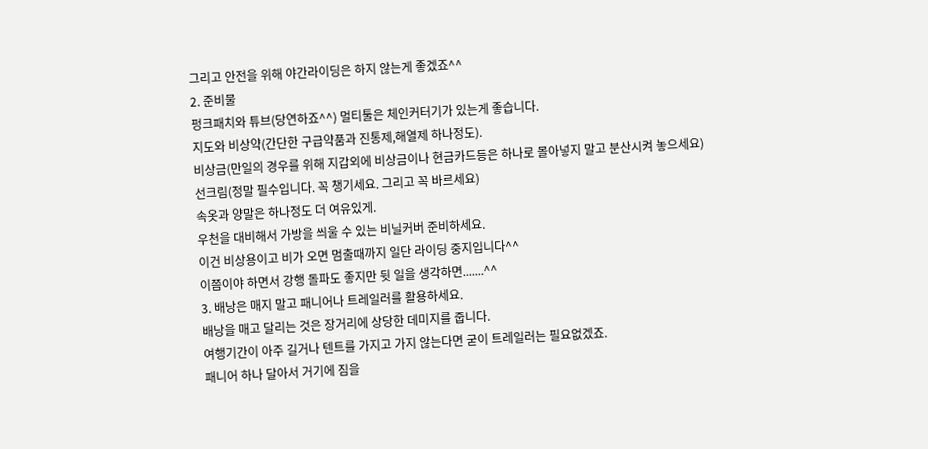그리고 안전을 위해 야간라이딩은 하지 않는게 좋겠죠^^
2. 준비물
펑크패치와 튜브(당연하죠^^) 멀티툴은 체인커터기가 있는게 좋습니다.
지도와 비상약(간단한 구급약품과 진통제,해열제 하나정도).
비상금(만일의 경우를 위해 지갑외에 비상금이나 현금카드등은 하나로 몰아넣지 말고 분산시켜 놓으세요)
선크림(정말 필수입니다. 꼭 챙기세요. 그리고 꼭 바르세요)
속옷과 양말은 하나정도 더 여유있게.
우천을 대비해서 가방을 씌울 수 있는 비닐커버 준비하세요.
이건 비상용이고 비가 오면 멈출때까지 일단 라이딩 중지입니다^^
이쯤이야 하면서 강행 돌파도 좋지만 뒷 일을 생각하면.......^^
3. 배낭은 매지 말고 패니어나 트레일러를 활용하세요.
배낭을 매고 달리는 것은 장거리에 상당한 데미지를 줍니다.
여행기간이 아주 길거나 텐트를 가지고 가지 않는다면 굳이 트레일러는 필요없겠죠.
패니어 하나 달아서 거기에 짐을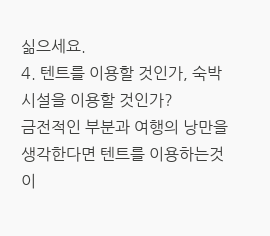싦으세요.
4. 텐트를 이용할 것인가, 숙박 시설을 이용할 것인가?
금전적인 부분과 여행의 낭만을 생각한다면 텐트를 이용하는것이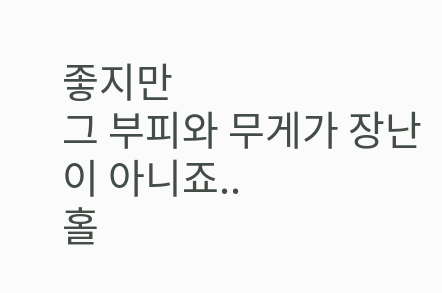좋지만
그 부피와 무게가 장난이 아니죠..
홀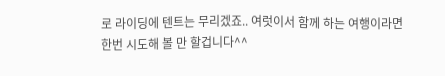로 라이딩에 텐트는 무리겠죠.. 여럿이서 함께 하는 여행이라면
한번 시도해 볼 만 할겁니다^^